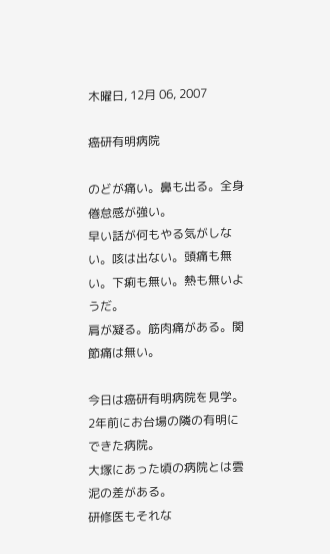木曜日, 12月 06, 2007

癌研有明病院

のどが痛い。鼻も出る。全身倦怠感が強い。
早い話が何もやる気がしない。咳は出ない。頭痛も無い。下痢も無い。熱も無いようだ。
肩が凝る。筋肉痛がある。関節痛は無い。

今日は癌研有明病院を見学。2年前にお台場の隣の有明にできた病院。
大塚にあった頃の病院とは雲泥の差がある。
研修医もそれな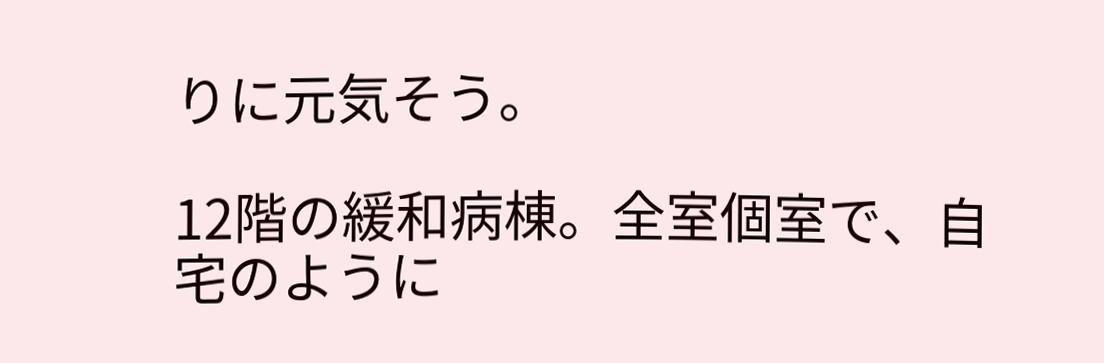りに元気そう。

12階の緩和病棟。全室個室で、自宅のように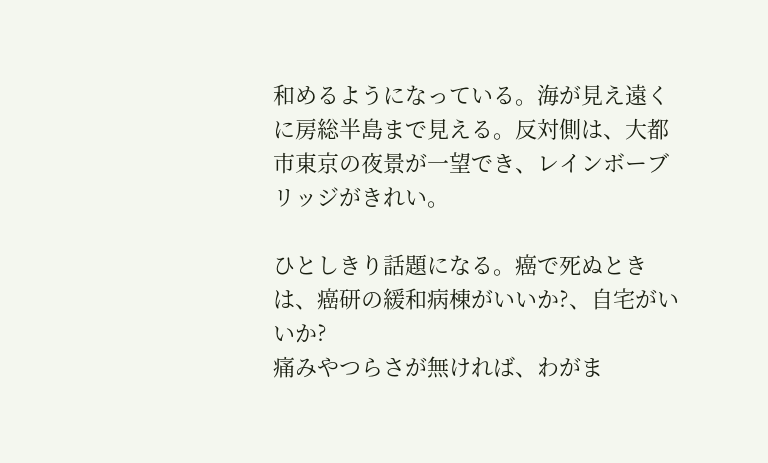和めるようになっている。海が見え遠くに房総半島まで見える。反対側は、大都市東京の夜景が一望でき、レインボーブリッジがきれい。

ひとしきり話題になる。癌で死ぬときは、癌研の緩和病棟がいいか?、自宅がいいか?
痛みやつらさが無ければ、わがま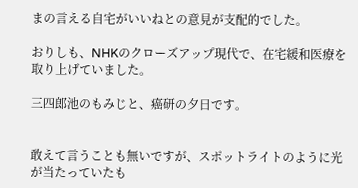まの言える自宅がいいねとの意見が支配的でした。

おりしも、NHKのクローズアップ現代で、在宅緩和医療を取り上げていました。

三四郎池のもみじと、癌研の夕日です。


敢えて言うことも無いですが、スポットライトのように光が当たっていたも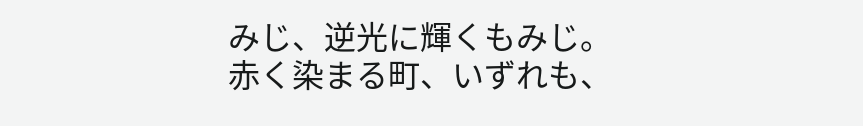みじ、逆光に輝くもみじ。
赤く染まる町、いずれも、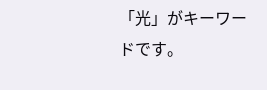「光」がキーワードです。